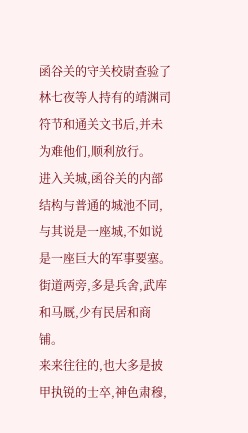函谷关的守关校尉查验了林七夜等人持有的靖渊司符节和通关文书后,并未为难他们,顺利放行。
进入关城,函谷关的内部结构与普通的城池不同,与其说是一座城,不如说是一座巨大的军事要塞。
街道两旁,多是兵舍,武库和马厩,少有民居和商铺。
来来往往的,也大多是披甲执锐的士卒,神色肃穆,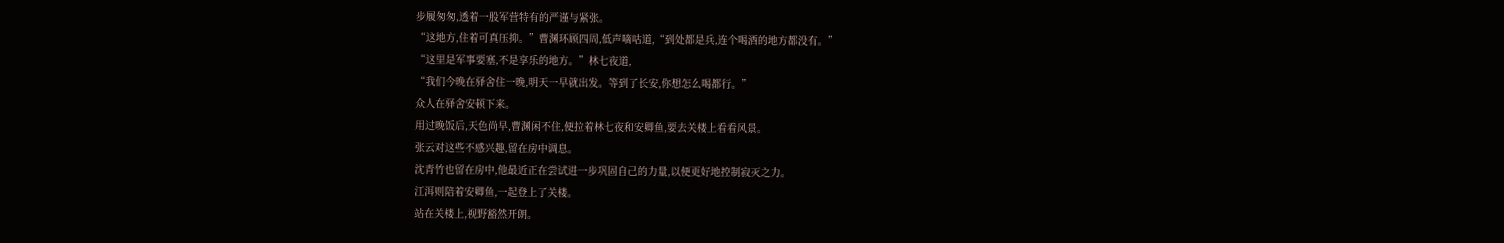步履匆匆,透着一股军营特有的严谨与紧张。
“这地方,住着可真压抑。”曹渊环顾四周,低声嘀咕道,“到处都是兵,连个喝酒的地方都没有。”
“这里是军事要塞,不是享乐的地方。”林七夜道,
“我们今晚在驿舍住一晚,明天一早就出发。等到了长安,你想怎么喝都行。”
众人在驿舍安顿下来。
用过晚饭后,天色尚早,曹渊闲不住,便拉着林七夜和安卿鱼,要去关楼上看看风景。
张云对这些不感兴趣,留在房中调息。
沈青竹也留在房中,他最近正在尝试进一步巩固自己的力量,以便更好地控制寂灭之力。
江洱则陪着安卿鱼,一起登上了关楼。
站在关楼上,视野豁然开朗。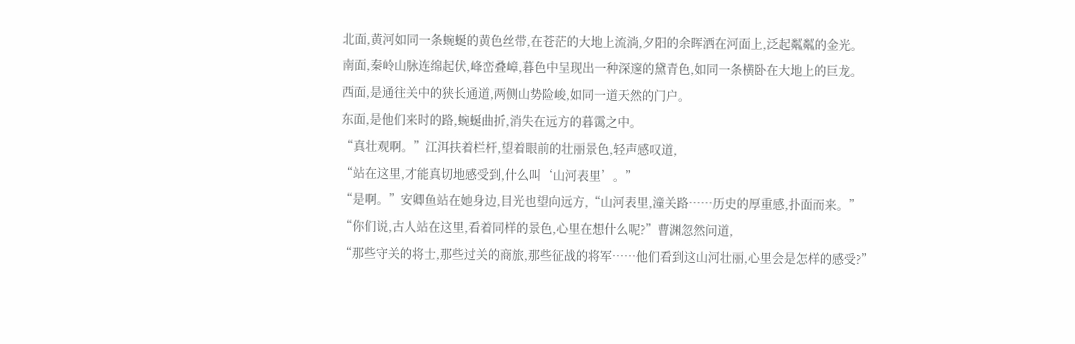北面,黄河如同一条蜿蜒的黄色丝带,在苍茫的大地上流淌,夕阳的余晖洒在河面上,泛起粼粼的金光。
南面,秦岭山脉连绵起伏,峰峦叠嶂,暮色中呈现出一种深邃的黛青色,如同一条横卧在大地上的巨龙。
西面,是通往关中的狭长通道,两侧山势险峻,如同一道天然的门户。
东面,是他们来时的路,蜿蜒曲折,消失在远方的暮霭之中。
“真壮观啊。”江洱扶着栏杆,望着眼前的壮丽景色,轻声感叹道,
“站在这里,才能真切地感受到,什么叫‘山河表里’。”
“是啊。”安卿鱼站在她身边,目光也望向远方,“山河表里,潼关路……历史的厚重感,扑面而来。”
“你们说,古人站在这里,看着同样的景色,心里在想什么呢?”曹渊忽然问道,
“那些守关的将士,那些过关的商旅,那些征战的将军……他们看到这山河壮丽,心里会是怎样的感受?”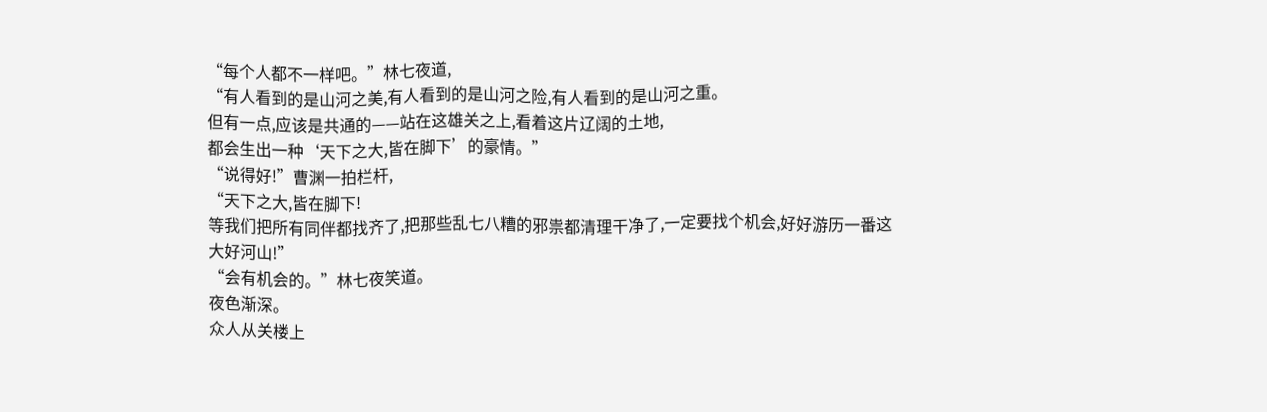“每个人都不一样吧。”林七夜道,
“有人看到的是山河之美,有人看到的是山河之险,有人看到的是山河之重。
但有一点,应该是共通的——站在这雄关之上,看着这片辽阔的土地,
都会生出一种‘天下之大,皆在脚下’的豪情。”
“说得好!”曹渊一拍栏杆,
“天下之大,皆在脚下!
等我们把所有同伴都找齐了,把那些乱七八糟的邪祟都清理干净了,一定要找个机会,好好游历一番这大好河山!”
“会有机会的。”林七夜笑道。
夜色渐深。
众人从关楼上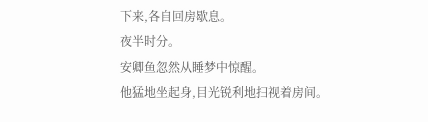下来,各自回房歇息。
夜半时分。
安卿鱼忽然从睡梦中惊醒。
他猛地坐起身,目光锐利地扫视着房间。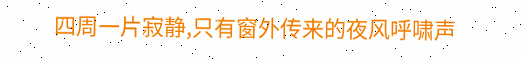四周一片寂静,只有窗外传来的夜风呼啸声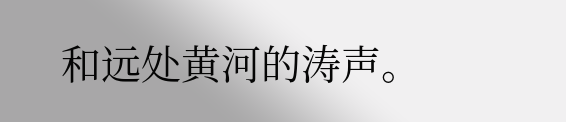和远处黄河的涛声。